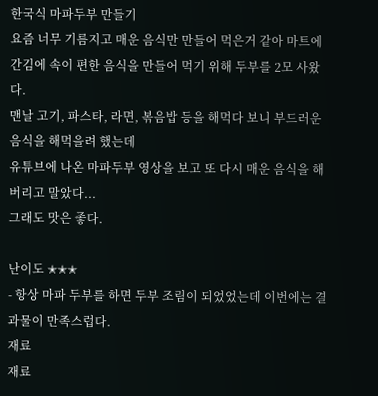한국식 마파두부 만들기
요즘 너무 기름지고 매운 음식만 만들어 먹은거 같아 마트에 간김에 속이 편한 음식을 만들어 먹기 위해 두부를 2모 사왔다.
맨날 고기, 파스타, 라면, 볶음밥 등을 해먹다 보니 부드러운 음식을 해먹을려 했는데
유튜브에 나온 마파두부 영상을 보고 또 다시 매운 음식을 해버리고 말았다...
그래도 맛은 좋다.

난이도 ✭✭✭
- 항상 마파 두부를 하면 두부 조림이 되었었는데 이번에는 결과물이 만족스럽다.
재료
재료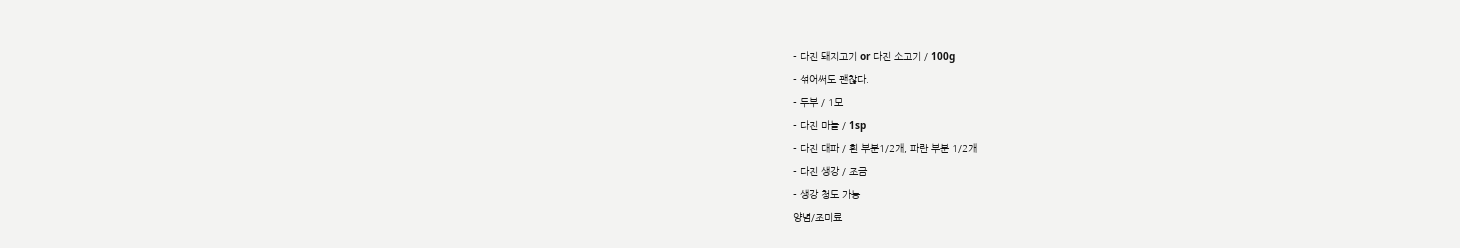- 다진 돼지고기 or 다진 소고기 / 100g
- 섞어써도 괜찮다.
- 두부 / 1모
- 다진 마늘 / 1sp
- 다진 대파 / 흰 부분1/2개, 파란 부분 1/2개
- 다진 생강 / 조금
- 생강 청도 가능
양념/조미료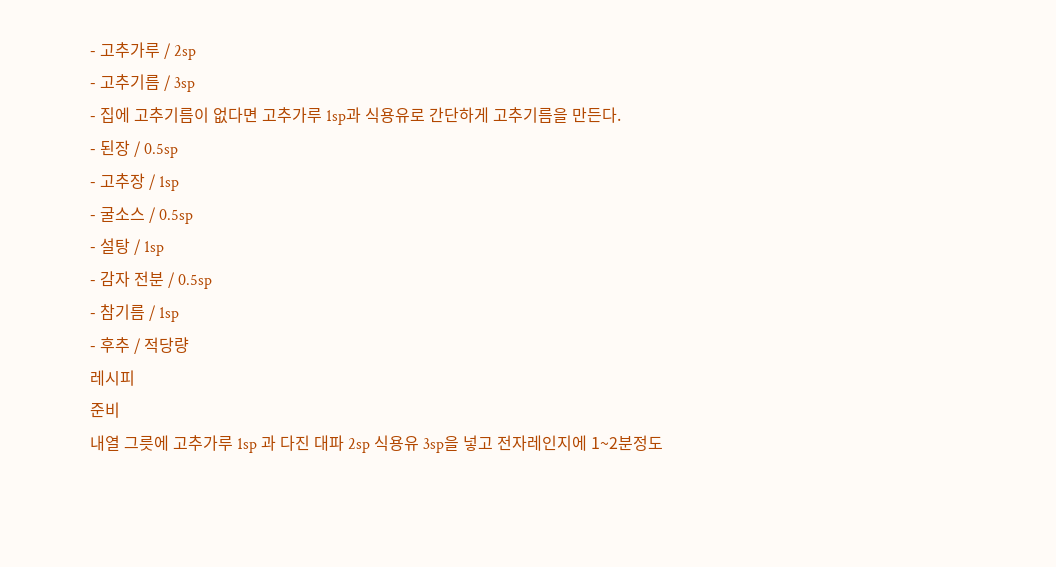- 고추가루 / 2sp
- 고추기름 / 3sp
- 집에 고추기름이 없다면 고추가루 1sp과 식용유로 간단하게 고추기름을 만든다.
- 된장 / 0.5sp
- 고추장 / 1sp
- 굴소스 / 0.5sp
- 설탕 / 1sp
- 감자 전분 / 0.5sp
- 참기름 / 1sp
- 후추 / 적당량
레시피
준비
내열 그릇에 고추가루 1sp 과 다진 대파 2sp 식용유 3sp을 넣고 전자레인지에 1~2분정도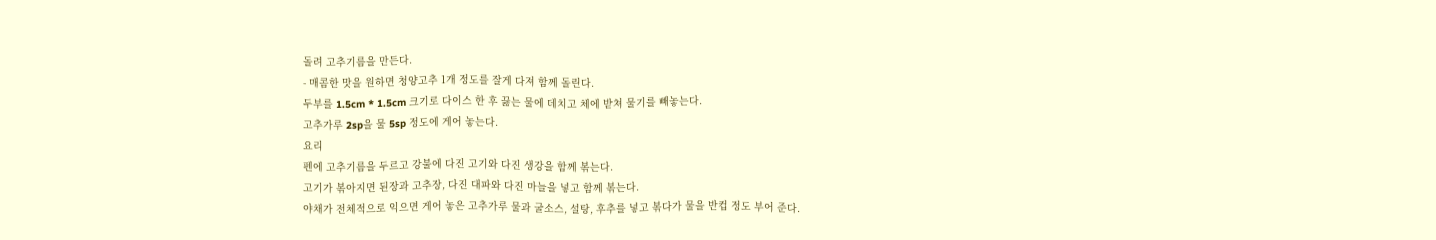돌려 고추기름을 만든다.
- 매콤한 맛을 원하면 청양고추 1개 정도를 잘게 다져 함께 돌린다.
두부를 1.5cm * 1.5cm 크기로 다이스 한 후 끓는 물에 데치고 체에 받쳐 물기를 빼놓는다.
고추가루 2sp을 물 5sp 정도에 게어 놓는다.
요리
펜에 고추기름을 두르고 강불에 다진 고기와 다진 생강을 함께 볶는다.
고기가 볶아지면 된장과 고추장, 다진 대파와 다진 마늘을 넣고 함께 볶는다.
야채가 전체적으로 익으면 게어 놓은 고추가루 물과 굴소스, 설탕, 후추를 넣고 볶다가 물을 반컵 정도 부어 준다.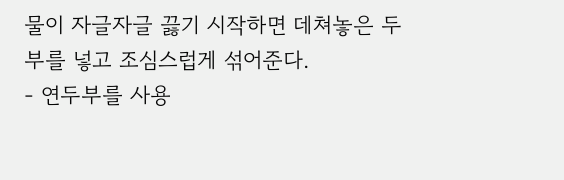물이 자글자글 끓기 시작하면 데쳐놓은 두부를 넣고 조심스럽게 섞어준다.
- 연두부를 사용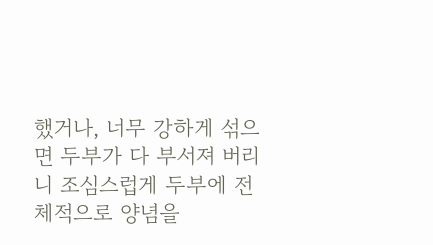했거나, 너무 강하게 섞으면 두부가 다 부서져 버리니 조심스럽게 두부에 전체적으로 양념을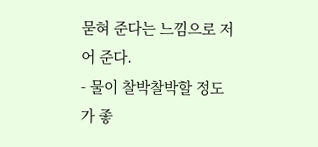묻혀 준다는 느낌으로 저어 준다.
- 물이 찰박찰박할 정도가 좋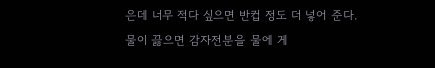은데 너무 적다 싶으면 반컵 정도 더 넣어 준다.
물이 끓으면 감자전분을 물에 게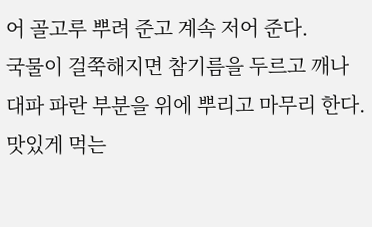어 골고루 뿌려 준고 계속 저어 준다.
국물이 걸쭉해지면 참기름을 두르고 깨나 대파 파란 부분을 위에 뿌리고 마무리 한다.
맛있게 먹는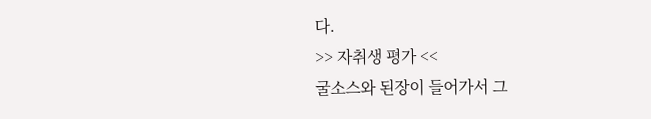다.
>> 자취생 평가 <<
굴소스와 된장이 들어가서 그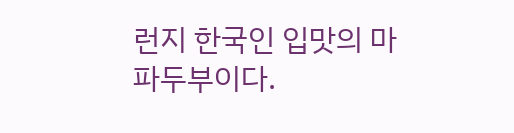런지 한국인 입맛의 마파두부이다.